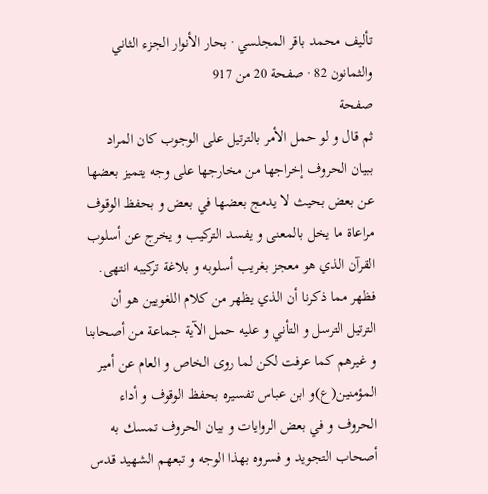تأليف محمد باقر المجلسي · بحار الأنوار الجزء الثاني والثمانون 82 · صفحة 20 من 917
صفحة
ثم قال و لو حمل الأمر بالترتيل على الوجوب كان المراد ببيان الحروف إخراجها من مخارجها على وجه يتميز بعضها عن بعض بحيث لا يدمج بعضها في بعض و بحفظ الوقوف مراعاة ما يخل بالمعنى و يفسد التركيب و يخرج عن أسلوب القرآن الذي هو معجز بغريب أسلوبه و بلاغة تركيبه انتهى.
فظهر مما ذكرنا أن الذي يظهر من كلام اللغويين هو أن الترتيل الترسل و التأني و عليه حمل الآية جماعة من أصحابنا و غيرهم كما عرفت لكن لما روى الخاص و العام عن أمير المؤمنين(ع)و ابن عباس تفسيره بحفظ الوقوف و أداء الحروف و في بعض الروايات و بيان الحروف تمسك به أصحاب التجويد و فسروه بهذا الوجه و تبعهم الشهيد قدس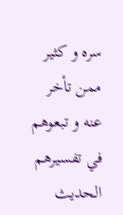سره و كثير ممن تأخر عنه و تبعوهم في تفسيرهم الحديث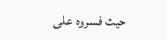حيث فسروه على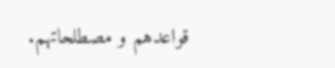قواعدهم و مصطلحاتهم.